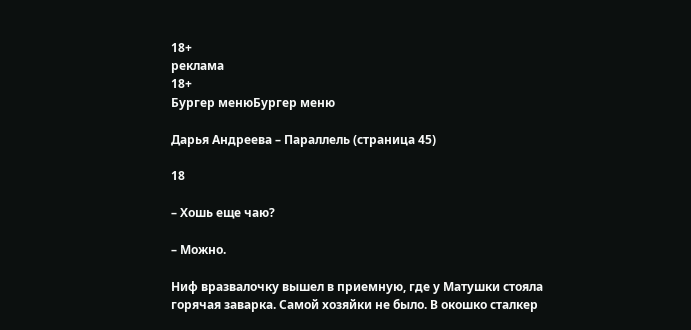18+
реклама
18+
Бургер менюБургер меню

Дарья Андреева – Параллель (страница 45)

18

– Хошь еще чаю?

– Можно.

Ниф вразвалочку вышел в приемную, где у Матушки стояла горячая заварка. Самой хозяйки не было. В окошко сталкер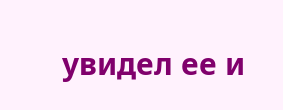увидел ее и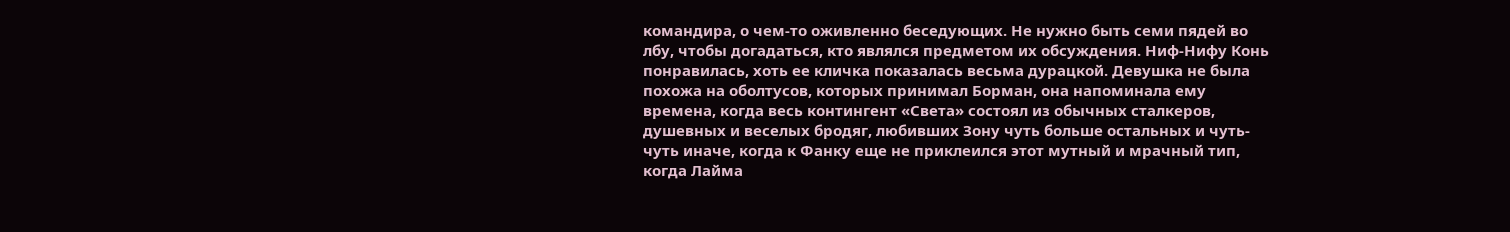командира, о чем-то оживленно беседующих. Не нужно быть семи пядей во лбу, чтобы догадаться, кто являлся предметом их обсуждения. Ниф-Нифу Конь понравилась, хоть ее кличка показалась весьма дурацкой. Девушка не была похожа на оболтусов, которых принимал Борман, она напоминала ему времена, когда весь контингент «Света» состоял из обычных сталкеров, душевных и веселых бродяг, любивших Зону чуть больше остальных и чуть-чуть иначе, когда к Фанку еще не приклеился этот мутный и мрачный тип, когда Лайма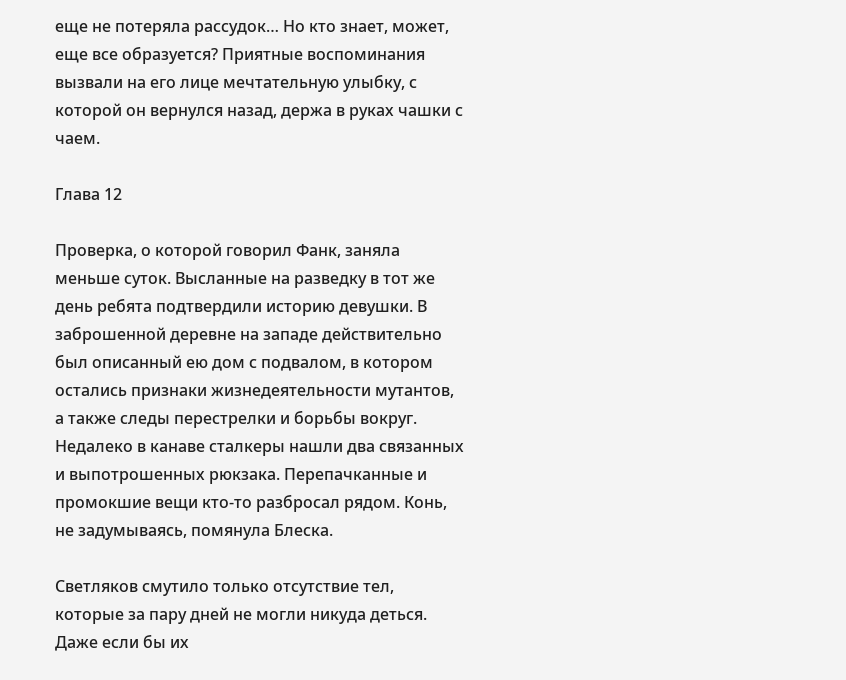еще не потеряла рассудок… Но кто знает, может, еще все образуется? Приятные воспоминания вызвали на его лице мечтательную улыбку, с которой он вернулся назад, держа в руках чашки с чаем.

Глава 12

Проверка, о которой говорил Фанк, заняла меньше суток. Высланные на разведку в тот же день ребята подтвердили историю девушки. В заброшенной деревне на западе действительно был описанный ею дом с подвалом, в котором остались признаки жизнедеятельности мутантов, а также следы перестрелки и борьбы вокруг. Недалеко в канаве сталкеры нашли два связанных и выпотрошенных рюкзака. Перепачканные и промокшие вещи кто-то разбросал рядом. Конь, не задумываясь, помянула Блеска.

Светляков смутило только отсутствие тел, которые за пару дней не могли никуда деться. Даже если бы их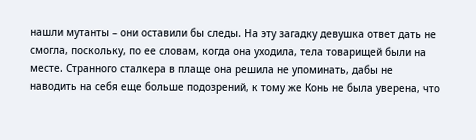нашли мутанты – они оставили бы следы. На эту загадку девушка ответ дать не смогла, поскольку, по ее словам, когда она уходила, тела товарищей были на месте. Странного сталкера в плаще она решила не упоминать, дабы не наводить на себя еще больше подозрений, к тому же Конь не была уверена, что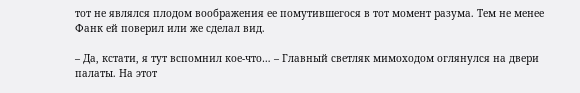тот не являлся плодом воображения ее помутившегося в тот момент разума. Тем не менее Фанк ей поверил или же сделал вид.

– Да, кстати, я тут вспомнил кое-что… – Главный светляк мимоходом оглянулся на двери палаты. На этот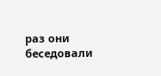раз они беседовали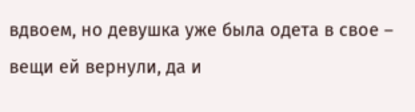вдвоем, но девушка уже была одета в свое – вещи ей вернули, да и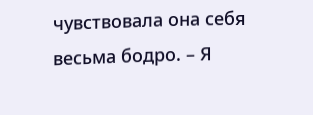чувствовала она себя весьма бодро. – Я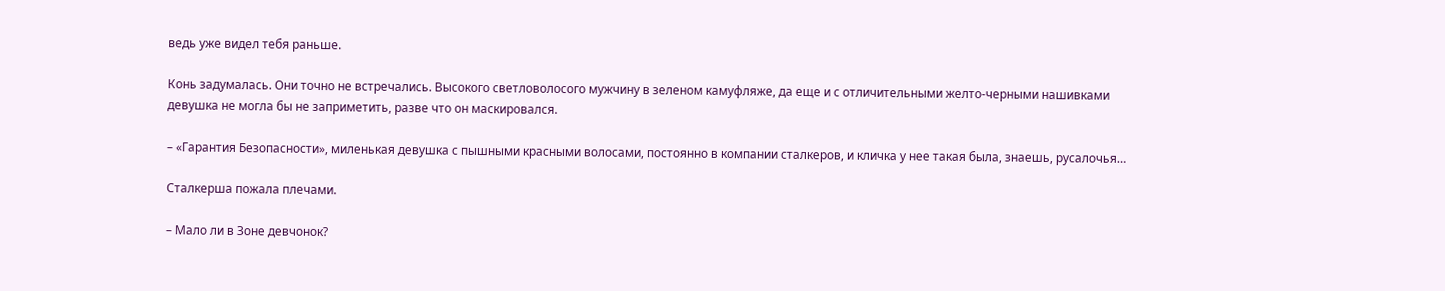ведь уже видел тебя раньше.

Конь задумалась. Они точно не встречались. Высокого светловолосого мужчину в зеленом камуфляже, да еще и с отличительными желто-черными нашивками девушка не могла бы не заприметить, разве что он маскировался.

– «Гарантия Безопасности», миленькая девушка с пышными красными волосами, постоянно в компании сталкеров, и кличка у нее такая была, знаешь, русалочья…

Сталкерша пожала плечами.

– Мало ли в Зоне девчонок?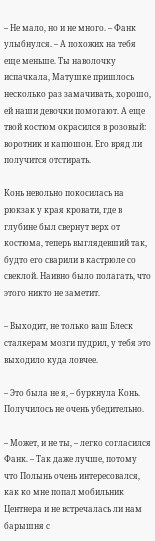– Не мало, но и не много. – Фанк улыбнулся. – А похожих на тебя еще меньше. Ты наволочку испачкала, Матушке пришлось несколько раз замачивать, хорошо, ей наши девочки помогают. А еще твой костюм окрасился в розовый: воротник и капюшон. Его вряд ли получится отстирать.

Конь невольно покосилась на рюкзак у края кровати, где в глубине был свернут верх от костюма, теперь выглядевший так, будто его сварили в кастрюле со свеклой. Наивно было полагать, что этого никто не заметит.

– Выходит, не только ваш Блеск сталкерам мозги пудрил, у тебя это выходило куда ловчее.

– Это была не я, – буркнула Конь. Получилось не очень убедительно.

– Может, и не ты, – легко согласился Фанк. – Так даже лучше, потому что Полынь очень интересовался, как ко мне попал мобильник Центнера и не встречалась ли нам барышня с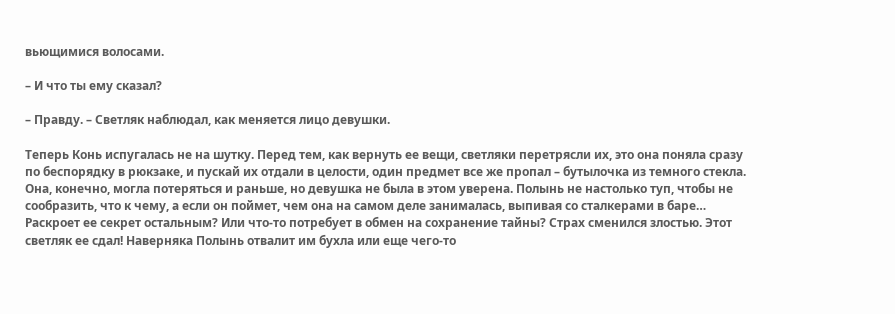вьющимися волосами.

– И что ты ему сказал?

– Правду. – Светляк наблюдал, как меняется лицо девушки.

Теперь Конь испугалась не на шутку. Перед тем, как вернуть ее вещи, светляки перетрясли их, это она поняла сразу по беспорядку в рюкзаке, и пускай их отдали в целости, один предмет все же пропал – бутылочка из темного стекла. Она, конечно, могла потеряться и раньше, но девушка не была в этом уверена. Полынь не настолько туп, чтобы не сообразить, что к чему, а если он поймет, чем она на самом деле занималась, выпивая со сталкерами в баре… Раскроет ее секрет остальным? Или что-то потребует в обмен на сохранение тайны? Страх сменился злостью. Этот светляк ее сдал! Наверняка Полынь отвалит им бухла или еще чего-то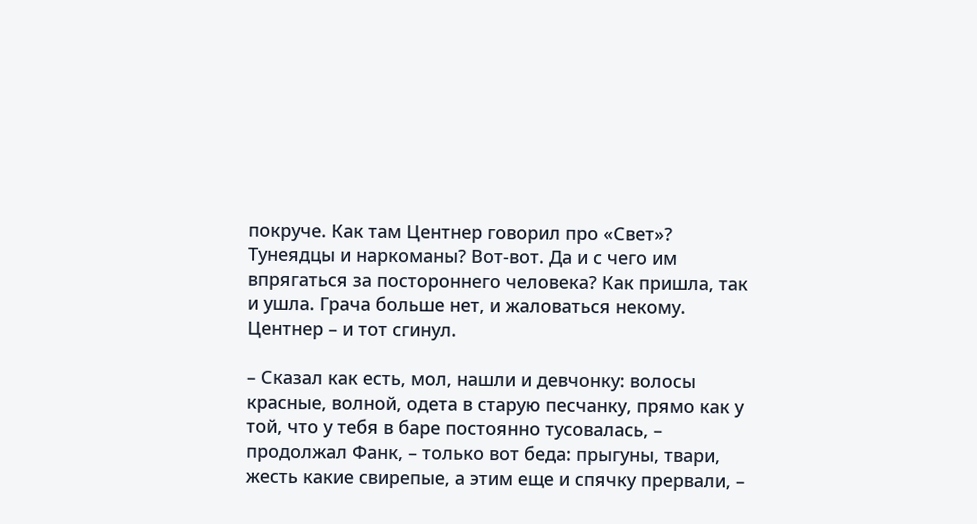покруче. Как там Центнер говорил про «Свет»? Тунеядцы и наркоманы? Вот-вот. Да и с чего им впрягаться за постороннего человека? Как пришла, так и ушла. Грача больше нет, и жаловаться некому. Центнер – и тот сгинул.

– Сказал как есть, мол, нашли и девчонку: волосы красные, волной, одета в старую песчанку, прямо как у той, что у тебя в баре постоянно тусовалась, – продолжал Фанк, – только вот беда: прыгуны, твари, жесть какие свирепые, а этим еще и спячку прервали, –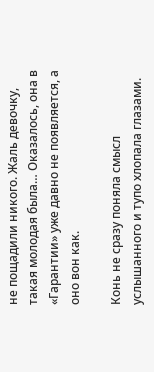не пощадили никого. Жаль девочку, такая молодая была… Оказалось, она в «Гарантии» уже давно не появляется, а оно вон как.

Конь не сразу поняла смысл услышанного и тупо хлопала глазами.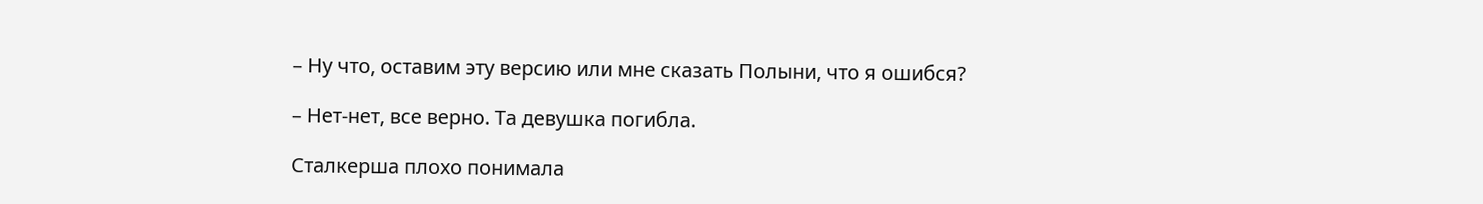– Ну что, оставим эту версию или мне сказать Полыни, что я ошибся?

– Нет-нет, все верно. Та девушка погибла.

Сталкерша плохо понимала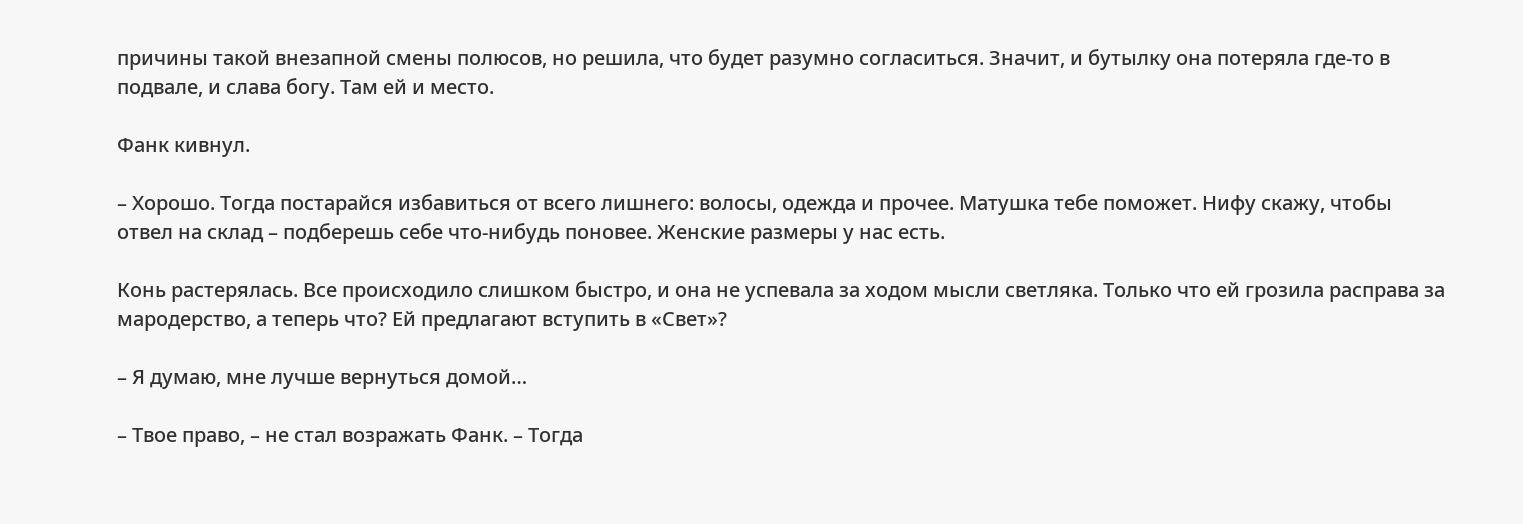причины такой внезапной смены полюсов, но решила, что будет разумно согласиться. Значит, и бутылку она потеряла где-то в подвале, и слава богу. Там ей и место.

Фанк кивнул.

– Хорошо. Тогда постарайся избавиться от всего лишнего: волосы, одежда и прочее. Матушка тебе поможет. Нифу скажу, чтобы отвел на склад – подберешь себе что-нибудь поновее. Женские размеры у нас есть.

Конь растерялась. Все происходило слишком быстро, и она не успевала за ходом мысли светляка. Только что ей грозила расправа за мародерство, а теперь что? Ей предлагают вступить в «Свет»?

– Я думаю, мне лучше вернуться домой…

– Твое право, – не стал возражать Фанк. – Тогда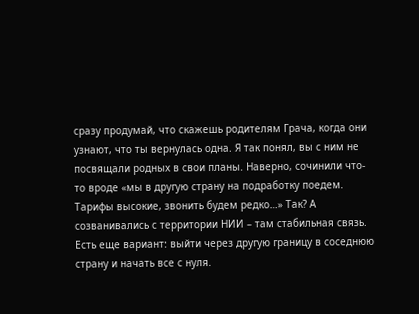сразу продумай, что скажешь родителям Грача, когда они узнают, что ты вернулась одна. Я так понял, вы с ним не посвящали родных в свои планы. Наверно, сочинили что-то вроде «мы в другую страну на подработку поедем. Тарифы высокие, звонить будем редко…» Так? А созванивались с территории НИИ – там стабильная связь. Есть еще вариант: выйти через другую границу в соседнюю страну и начать все с нуля.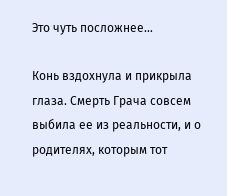Это чуть посложнее…

Конь вздохнула и прикрыла глаза. Смерть Грача совсем выбила ее из реальности, и о родителях, которым тот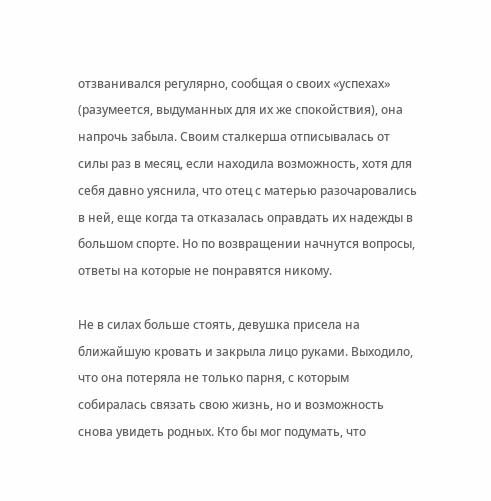отзванивался регулярно, сообщая о своих «успехах» (разумеется, выдуманных для их же спокойствия), она напрочь забыла. Своим сталкерша отписывалась от силы раз в месяц, если находила возможность, хотя для себя давно уяснила, что отец с матерью разочаровались в ней, еще когда та отказалась оправдать их надежды в большом спорте. Но по возвращении начнутся вопросы, ответы на которые не понравятся никому.

Не в силах больше стоять, девушка присела на ближайшую кровать и закрыла лицо руками. Выходило, что она потеряла не только парня, с которым собиралась связать свою жизнь, но и возможность снова увидеть родных. Кто бы мог подумать, что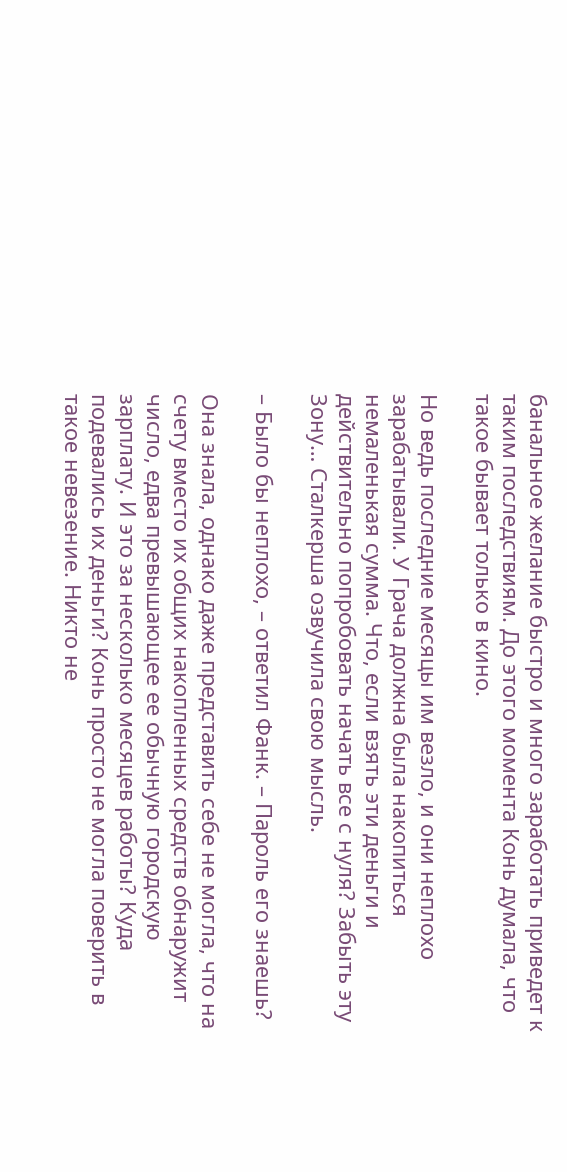банальное желание быстро и много заработать приведет к таким последствиям. До этого момента Конь думала, что такое бывает только в кино.

Но ведь последние месяцы им везло, и они неплохо зарабатывали. У Грача должна была накопиться немаленькая сумма. Что, если взять эти деньги и действительно попробовать начать все с нуля? Забыть эту Зону… Сталкерша озвучила свою мысль.

– Было бы неплохо, – ответил Фанк. – Пароль его знаешь?

Она знала, однако даже представить себе не могла, что на счету вместо их общих накопленных средств обнаружит число, едва превышающее ее обычную городскую зарплату. И это за несколько месяцев работы? Куда подевались их деньги? Конь просто не могла поверить в такое невезение. Никто не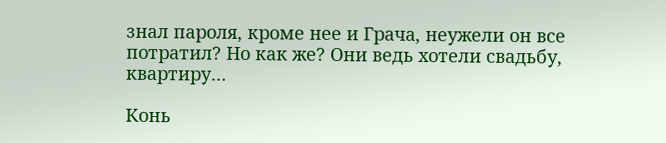знал пароля, кроме нее и Грача, неужели он все потратил? Но как же? Они ведь хотели свадьбу, квартиру…

Конь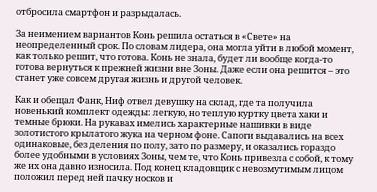отбросила смартфон и разрыдалась.

За неимением вариантов Конь решила остаться в «Свете» на неопределенный срок. По словам лидера, она могла уйти в любой момент, как только решит, что готова. Конь не знала, будет ли вообще когда-то готова вернуться к прежней жизни вне Зоны. Даже если она решится – это станет уже совсем другая жизнь и другой человек.

Как и обещал Фанк, Ниф отвел девушку на склад, где та получила новенький комплект одежды: легкую, но теплую куртку цвета хаки и темные брюки. На рукавах имелись характерные нашивки в виде золотистого крылатого жука на черном фоне. Сапоги выдавались на всех одинаковые, без деления по полу, зато по размеру, и оказались гораздо более удобными в условиях Зоны, чем те, что Конь привезла с собой, к тому же их она давно износила. Под конец кладовщик с невозмутимым лицом положил перед ней пачку носков и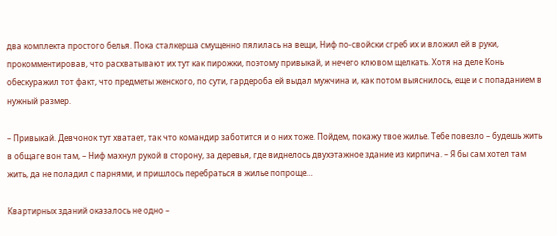два комплекта простого белья. Пока сталкерша смущенно пялилась на вещи, Ниф по-свойски сгреб их и вложил ей в руки, прокомментировав, что расхватывают их тут как пирожки, поэтому привыкай, и нечего клювом щелкать. Хотя на деле Конь обескуражил тот факт, что предметы женского, по сути, гардероба ей выдал мужчина и, как потом выяснилось, еще и с попаданием в нужный размер.

– Привыкай. Девчонок тут хватает, так что командир заботится и о них тоже. Пойдем, покажу твое жилье. Тебе повезло – будешь жить в общаге вон там, – Ниф махнул рукой в сторону, за деревья, где виднелось двухэтажное здание из кирпича. – Я бы сам хотел там жить, да не поладил с парнями, и пришлось перебраться в жилье попроще…

Квартирных зданий оказалось не одно –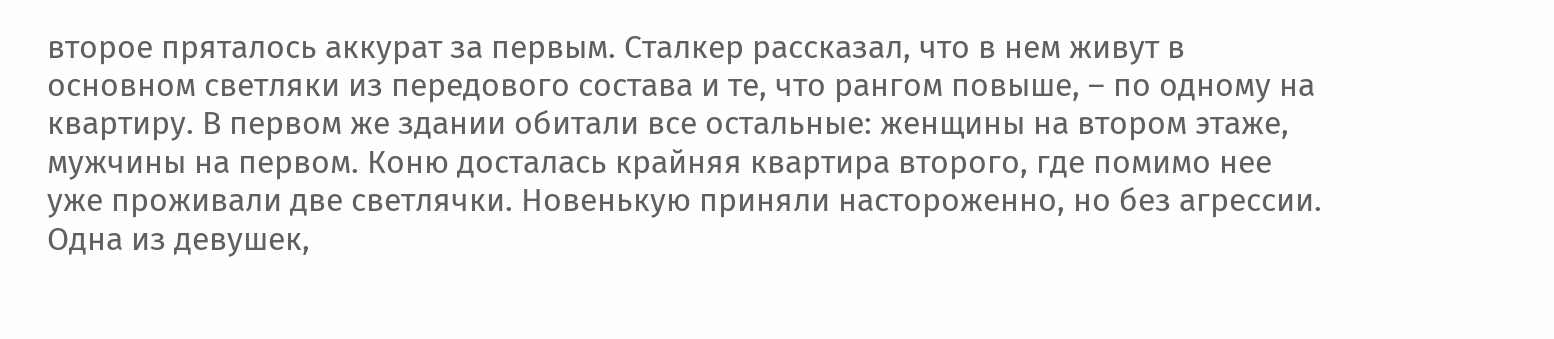второе пряталось аккурат за первым. Сталкер рассказал, что в нем живут в основном светляки из передового состава и те, что рангом повыше, – по одному на квартиру. В первом же здании обитали все остальные: женщины на втором этаже, мужчины на первом. Коню досталась крайняя квартира второго, где помимо нее уже проживали две светлячки. Новенькую приняли настороженно, но без агрессии. Одна из девушек,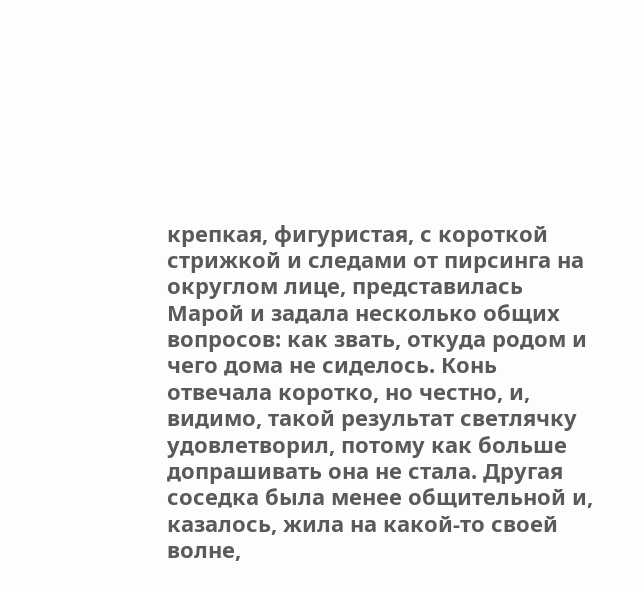крепкая, фигуристая, с короткой стрижкой и следами от пирсинга на округлом лице, представилась Марой и задала несколько общих вопросов: как звать, откуда родом и чего дома не сиделось. Конь отвечала коротко, но честно, и, видимо, такой результат светлячку удовлетворил, потому как больше допрашивать она не стала. Другая соседка была менее общительной и, казалось, жила на какой-то своей волне,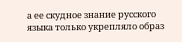а ее скудное знание русского языка только укрепляло образ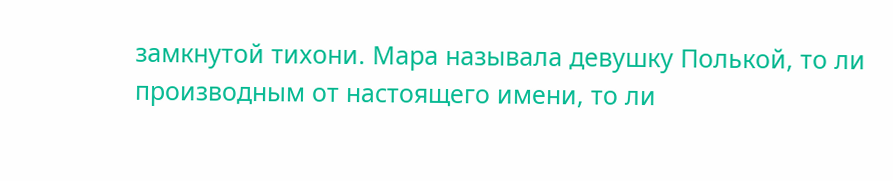замкнутой тихони. Мара называла девушку Полькой, то ли производным от настоящего имени, то ли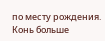по месту рождения. Конь больше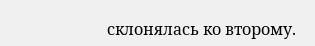склонялась ко второму.